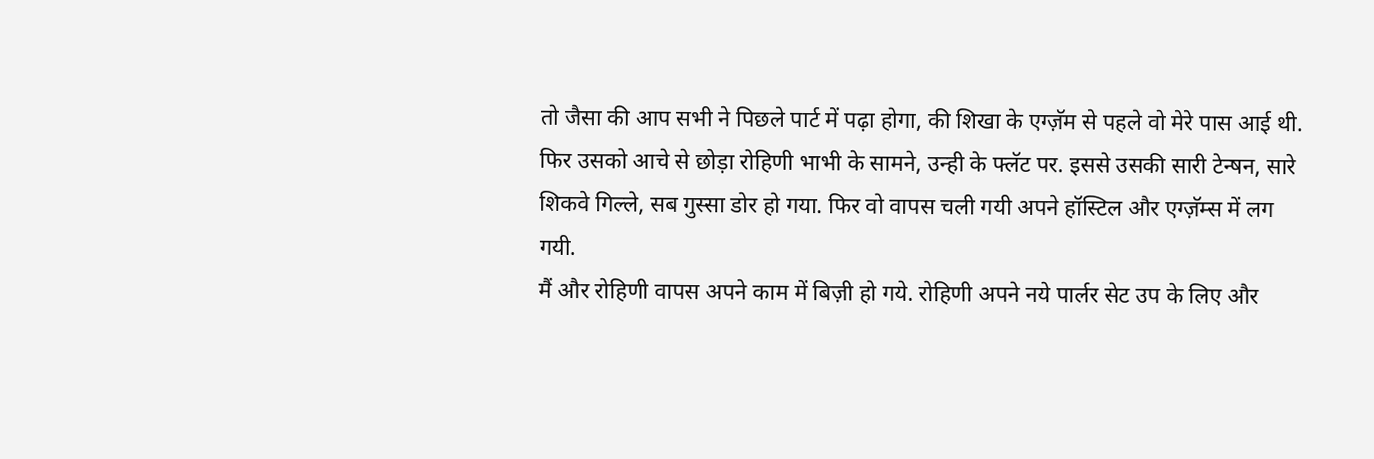तो जैसा की आप सभी ने पिछले पार्ट में पढ़ा होगा, की शिखा के एग्ज़ॅम से पहले वो मेरे पास आई थी. फिर उसको आचे से छोड़ा रोहिणी भाभी के सामने, उन्ही के फ्लॅट पर. इससे उसकी सारी टेन्षन, सारे शिकवे गिल्ले, सब गुस्सा डोर हो गया. फिर वो वापस चली गयी अपने हॉस्टिल और एग्ज़ॅम्स में लग गयी.
मैं और रोहिणी वापस अपने काम में बिज़ी हो गये. रोहिणी अपने नये पार्लर सेट उप के लिए और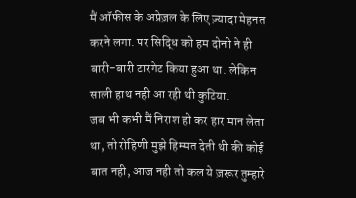मैं ऑफीस के अप्रेज़ल के लिए ज़्यादा मेहनत करने लगा. पर सिद्धि को हम दोनो ने ही बारी-बारी टारगेट किया हुआ था. लेकिन साली हाथ नही आ रही थी कुटिया.
जब भी कभी मैं निराश हो कर हार मान लेता था, तो रोहिणी मुझे हिम्मत देती थी की कोई बात नही, आज नही तो कल ये ज़रूर तुम्हारे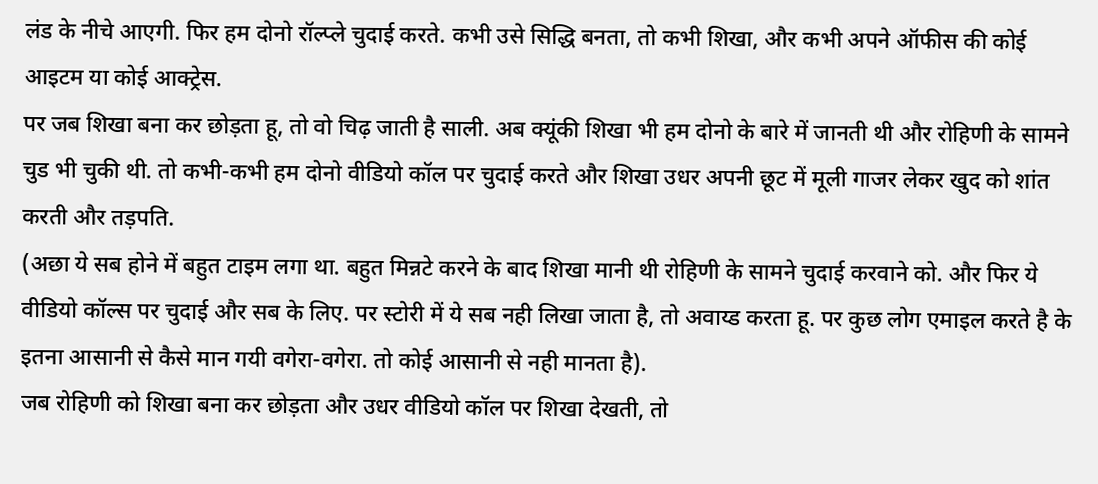लंड के नीचे आएगी. फिर हम दोनो रॉल्प्ले चुदाई करते. कभी उसे सिद्धि बनता, तो कभी शिखा, और कभी अपने ऑफीस की कोई आइटम या कोई आक्ट्रेस.
पर जब शिखा बना कर छोड़ता हू, तो वो चिढ़ जाती है साली. अब क्यूंकी शिखा भी हम दोनो के बारे में जानती थी और रोहिणी के सामने चुड भी चुकी थी. तो कभी-कभी हम दोनो वीडियो कॉल पर चुदाई करते और शिखा उधर अपनी छूट में मूली गाजर लेकर खुद को शांत करती और तड़पति.
(अछा ये सब होने में बहुत टाइम लगा था. बहुत मिन्नटे करने के बाद शिखा मानी थी रोहिणी के सामने चुदाई करवाने को. और फिर ये वीडियो कॉल्स पर चुदाई और सब के लिए. पर स्टोरी में ये सब नही लिखा जाता है, तो अवाय्ड करता हू. पर कुछ लोग एमाइल करते है के इतना आसानी से कैसे मान गयी वगेरा-वगेरा. तो कोई आसानी से नही मानता है).
जब रोहिणी को शिखा बना कर छोड़ता और उधर वीडियो कॉल पर शिखा देखती, तो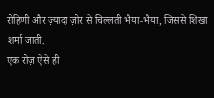रोहिणी और ज़्यादा ज़ोर से चिल्लती भैया-भैया, जिससे शिखा शर्मा जाती.
एक रोज़ ऐसे ही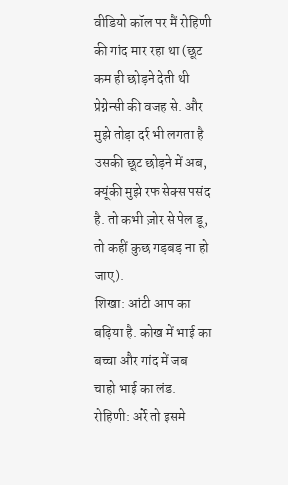वीडियो कॉल पर मैं रोहिणी की गांद मार रहा था (छूट कम ही छोड़ने देती थी प्रेग्नेन्सी की वजह से. और मुझे तोड़ा दर्र भी लगता है उसकी छूट छोड़ने में अब, क्यूंकी मुझे रफ सेक्स पसंद है. तो कभी ज़ोर से पेल डू, तो कहीं कुछ गड़बड़ ना हो जाए).
शिखा: आंटी आप का बढ़िया है. कोख में भाई का बच्चा और गांद में जब चाहो भाई का लंड.
रोहिणी: अर्रे तो इसमे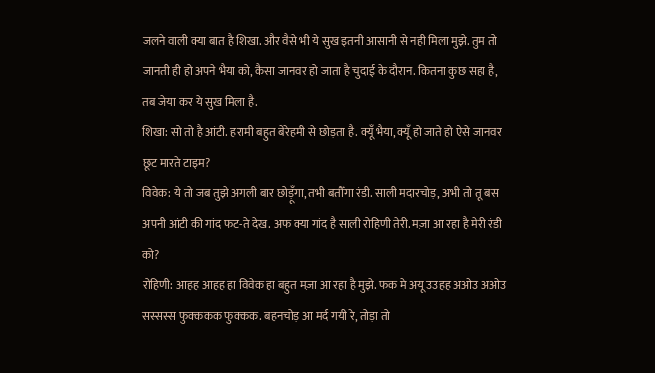जलने वाली क्या बात है शिखा. और वैसे भी ये सुख इतनी आसानी से नही मिला मुझे. तुम तो जानती ही हो अपने भैया को, कैसा जानवर हो जाता है चुदाई के दौरान. कितना कुछ सहा है, तब जेया कर ये सुख मिला है.
शिखा: सो तो है आंटी. हरामी बहुत बेरेहमी से छोड़ता है. क्यूँ भैया, क्यूँ हो जाते हो ऐसे जानवर छूट मारते टाइम?
विवेक: ये तो जब तुझे अगली बार छोड़ूँगा, तभी बतौँगा रंडी. साली मदारचोड़, अभी तो तू बस अपनी आंटी की गांद फट-ते देख. अफ क्या गांद है साली रोहिणी तेरी. मज़ा आ रहा है मेरी रंडी को?
रोहिणी: आहह आहह हा विवेक हा बहुत मज़ा आ रहा है मुझे. फक मे अयू उउहह अओउ अओउ सस्सस्स फुक्ककक फुक्कक. बहनचोड़ आ मर्द गयी रे, तोड़ा तो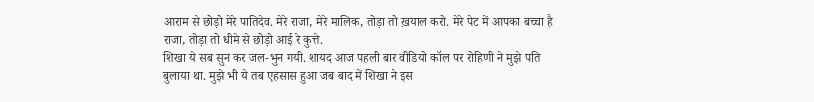आराम से छोड़ो मेरे पातिदेव. मेरे राजा, मेरे मालिक, तोड़ा तो ख़याल करो. मेरे पेट में आपका बच्चा है राजा, तोड़ा तो धीमे से छोड़ो आई रे कुत्ते.
शिखा ये सब सुन कर जल-भुन गयी. शायद आज पहली बार वीडियो कॉल पर रोहिणी ने मुझे पति बुलाया था. मुझे भी ये तब एहसास हुआ जब बाद में शिखा ने इस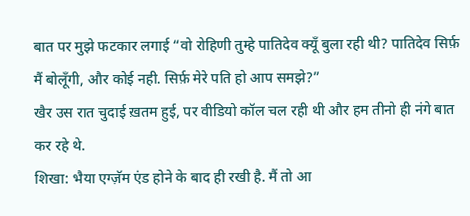बात पर मुझे फटकार लगाई “वो रोहिणी तुम्हे पातिदेव क्यूँ बुला रही थी? पातिदेव सिर्फ़ मैं बोलूँगी, और कोई नही. सिर्फ़ मेरे पति हो आप समझे?”
खैर उस रात चुदाई ख़तम हुई, पर वीडियो कॉल चल रही थी और हम तीनो ही नंगे बात कर रहे थे.
शिखा: भैया एग्ज़ॅम एंड होने के बाद ही रखी है. मैं तो आ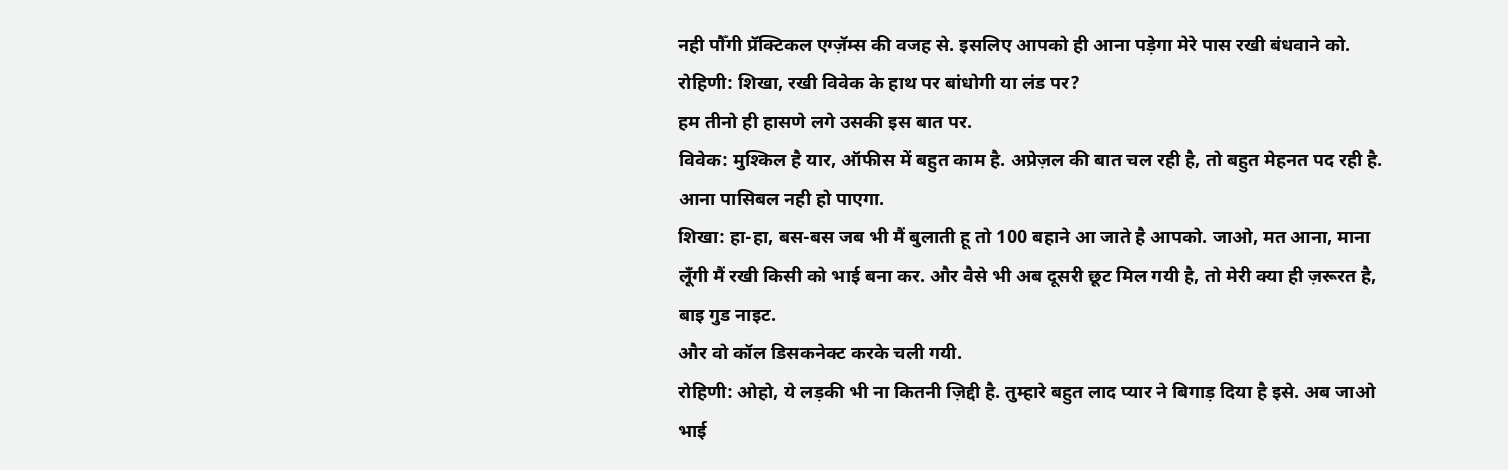नही पौँगी प्रॅक्टिकल एग्ज़ॅम्स की वजह से. इसलिए आपको ही आना पड़ेगा मेरे पास रखी बंधवाने को.
रोहिणी: शिखा, रखी विवेक के हाथ पर बांधोगी या लंड पर?
हम तीनो ही हासणे लगे उसकी इस बात पर.
विवेक: मुश्किल है यार, ऑफीस में बहुत काम है. अप्रेज़ल की बात चल रही है, तो बहुत मेहनत पद रही है. आना पासिबल नही हो पाएगा.
शिखा: हा-हा, बस-बस जब भी मैं बुलाती हू तो 100 बहाने आ जाते है आपको. जाओ, मत आना, माना लूँगी मैं रखी किसी को भाई बना कर. और वैसे भी अब दूसरी छूट मिल गयी है, तो मेरी क्या ही ज़रूरत है, बाइ गुड नाइट.
और वो कॉल डिसकनेक्ट करके चली गयी.
रोहिणी: ओहो, ये लड़की भी ना कितनी ज़िद्दी है. तुम्हारे बहुत लाद प्यार ने बिगाड़ दिया है इसे. अब जाओ भाई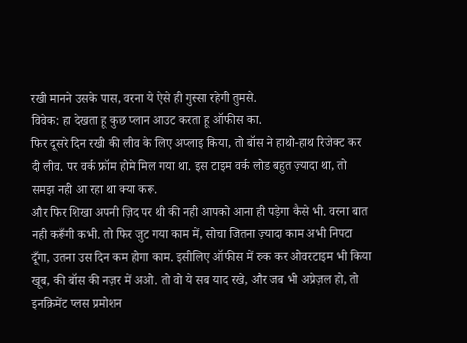रखी मानने उसके पास, वरना ये ऐसे ही गुस्सा रहेगी तुमसे.
विवेक: हा देखता हू कुछ प्लान आउट करता हू ऑफीस का.
फिर दूसरे दिन रखी की लीव के लिए अप्लाइ किया, तो बॉस ने हाथो-हाथ रिजेक्ट कर दी लीव. पर वर्क फ्रॉम होमे मिल गया था. इस टाइम वर्क लोड बहुत ज़्यादा था, तो समझ नही आ रहा था क्या करू.
और फिर शिखा अपनी ज़िद पर थी की नही आपको आना ही पड़ेगा कैसे भी. वरना बात नही करूँगी कभी. तो फिर जुट गया काम में, सोचा जितना ज़्यादा काम अभी निपटा दूँगा, उतना उस दिन कम होगा काम. इसीलिए ऑफीस में रुक कर ओवरटाइम भी किया खूब, की बॉस की नज़र में अओ. तो वो ये सब याद रखे, और जब भी अप्रेज़ल हो, तो इनक्रिमेंट प्लस प्रमोशन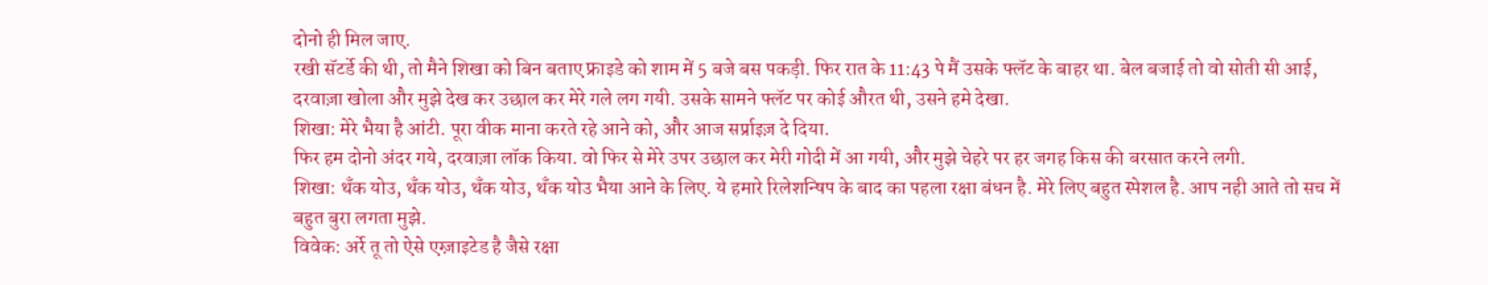दोनो ही मिल जाए.
रखी सॅटर्डे की थी, तो मैने शिखा को बिन बताए फ्राइडे को शाम में 5 बजे बस पकड़ी. फिर रात के 11:43 पे मैं उसके फ्लॅट के बाहर था. बेल बजाई तो वो सोती सी आई, दरवाज़ा खोला और मुझे देख कर उछाल कर मेरे गले लग गयी. उसके सामने फ्लॅट पर कोई औरत थी, उसने हमे देखा.
शिखा: मेरे भैया है आंटी. पूरा वीक माना करते रहे आने को, और आज सर्प्राइज़ दे दिया.
फिर हम दोनो अंदर गये, दरवाज़ा लॉक किया. वो फिर से मेरे उपर उछाल कर मेरी गोदी में आ गयी, और मुझे चेहरे पर हर जगह किस की बरसात करने लगी.
शिखा: थॅंक योउ, थॅंक योउ, थॅंक योउ, थॅंक योउ भैया आने के लिए. ये हमारे रिलेशन्षिप के बाद का पहला रक्षा बंधन है. मेरे लिए बहुत स्पेशल है. आप नही आते तो सच में बहुत बुरा लगता मुझे.
विवेक: अर्रे तू तो ऐसे एग्ज़ाइटेड है जैसे रक्षा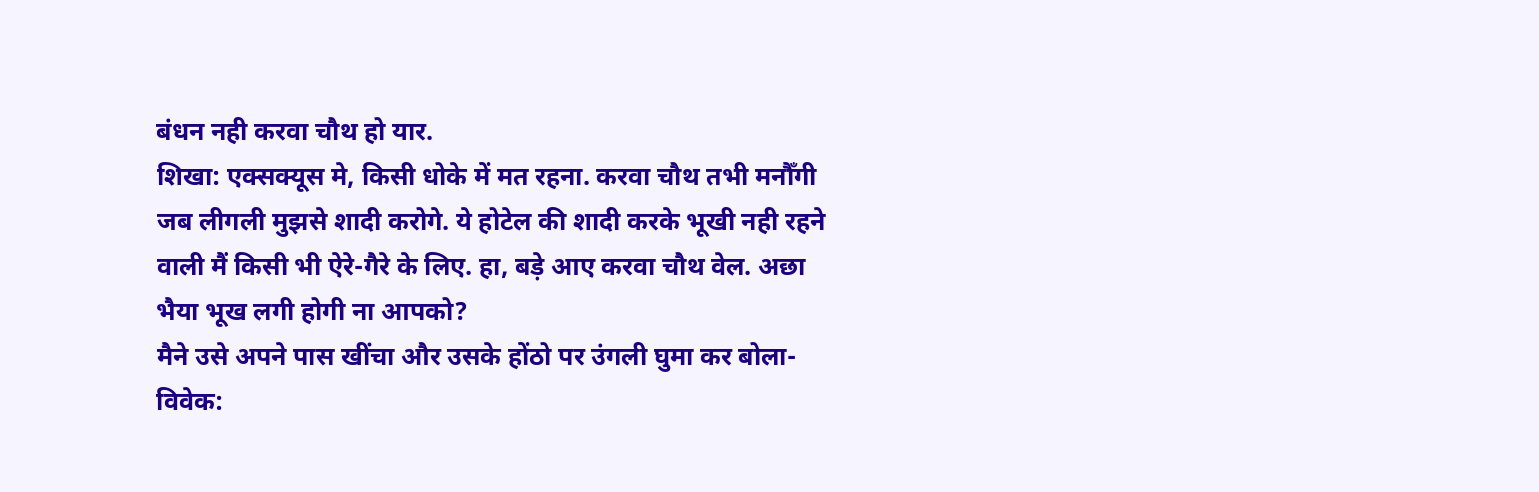बंधन नही करवा चौथ हो यार.
शिखा: एक्सक्यूस मे, किसी धोके में मत रहना. करवा चौथ तभी मनौँगी जब लीगली मुझसे शादी करोगे. ये होटेल की शादी करके भूखी नही रहने वाली मैं किसी भी ऐरे-गैरे के लिए. हा, बड़े आए करवा चौथ वेल. अछा भैया भूख लगी होगी ना आपको?
मैने उसे अपने पास खींचा और उसके होंठो पर उंगली घुमा कर बोला-
विवेक: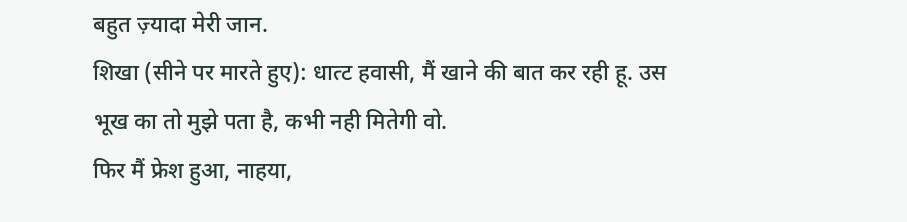बहुत ज़्यादा मेरी जान.
शिखा (सीने पर मारते हुए): धात्ट हवासी, मैं खाने की बात कर रही हू. उस भूख का तो मुझे पता है, कभी नही मितेगी वो.
फिर मैं फ्रेश हुआ, नाहया,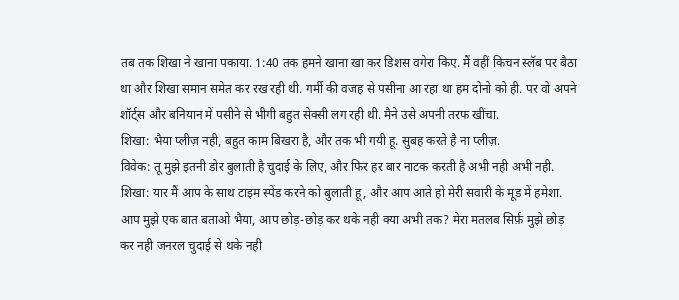तब तक शिखा ने खाना पकाया. 1:40 तक हमने खाना खा कर डिशस वगेरा किए. मैं वहीं किचन स्लॅब पर बैठा था और शिखा समान समेत कर रख रही थी. गर्मी की वजह से पसीना आ रहा था हम दोनो को ही. पर वो अपने शॉर्ट्स और बनियान में पसीने से भीगी बहुत सेक्सी लग रही थी. मैने उसे अपनी तरफ खींचा.
शिखा: भैया प्लीज़ नही, बहुत काम बिखरा है, और तक भी गयी हू. सुबह करते है ना प्लीज़.
विवेक: तू मुझे इतनी डोर बुलाती है चुदाई के लिए, और फिर हर बार नाटक करती है अभी नही अभी नही.
शिखा: यार मैं आप के साथ टाइम स्पेंड करने को बुलाती हू, और आप आते हो मेरी सवारी के मूड में हमेशा. आप मुझे एक बात बताओ भैया, आप छोड़-छोड़ कर थके नही क्या अभी तक? मेरा मतलब सिर्फ़ मुझे छोड़ कर नही जनरल चुदाई से थके नही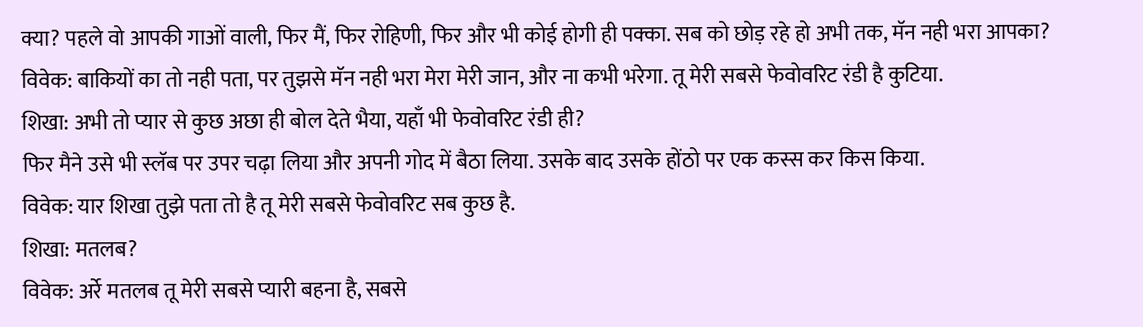क्या? पहले वो आपकी गाओं वाली, फिर मैं, फिर रोहिणी, फिर और भी कोई होगी ही पक्का. सब को छोड़ रहे हो अभी तक, मॅन नही भरा आपका?
विवेक: बाकियों का तो नही पता, पर तुझसे मॅन नही भरा मेरा मेरी जान, और ना कभी भरेगा. तू मेरी सबसे फेवोवरिट रंडी है कुटिया.
शिखा: अभी तो प्यार से कुछ अछा ही बोल देते भैया, यहाँ भी फेवोवरिट रंडी ही?
फिर मैने उसे भी स्लॅब पर उपर चढ़ा लिया और अपनी गोद में बैठा लिया. उसके बाद उसके होंठो पर एक कस्स कर किस किया.
विवेक: यार शिखा तुझे पता तो है तू मेरी सबसे फेवोवरिट सब कुछ है.
शिखा: मतलब?
विवेक: अर्रे मतलब तू मेरी सबसे प्यारी बहना है, सबसे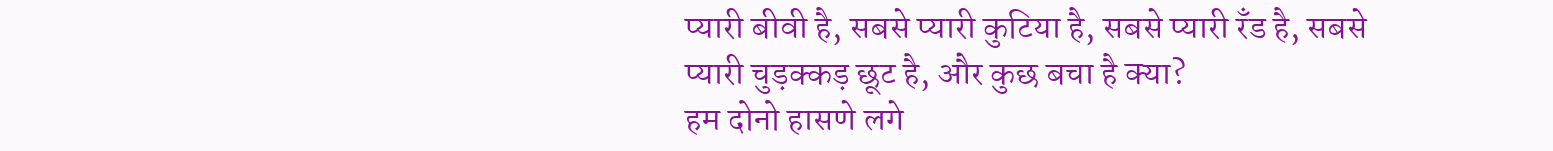प्यारी बीवी है, सबसे प्यारी कुटिया है, सबसे प्यारी रॅंड है, सबसे प्यारी चुड़क्कड़ छूट है, और कुछ बचा है क्या?
हम दोनो हासणे लगे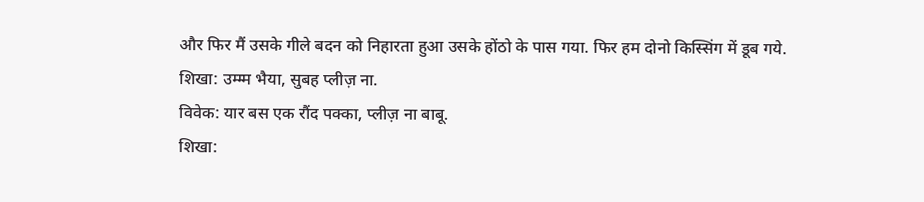और फिर मैं उसके गीले बदन को निहारता हुआ उसके होंठो के पास गया. फिर हम दोनो किस्सिंग में डूब गये.
शिखा: उम्म्म भैया, सुबह प्लीज़ ना.
विवेक: यार बस एक रौंद पक्का, प्लीज़ ना बाबू.
शिखा: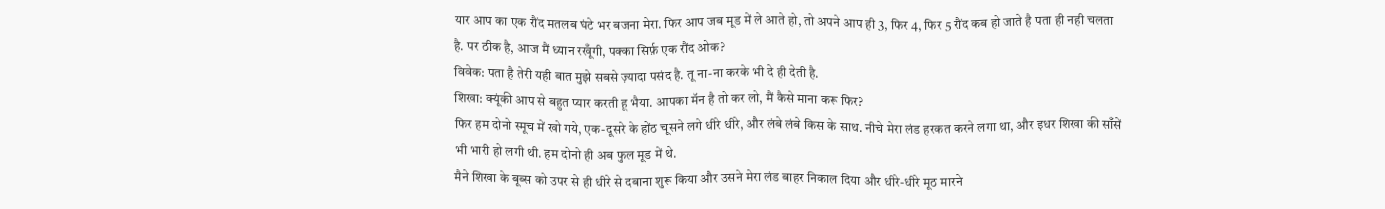यार आप का एक रौंद मतलब घंटे भर बजना मेरा. फिर आप जब मूड में ले आते हो, तो अपने आप ही 3, फिर 4, फिर 5 रौंद कब हो जाते है पता ही नही चलता है. पर ठीक है, आज मैं ध्यान रखूँगी, पक्का सिर्फ़ एक रौंद ओक?
विवेक: पता है तेरी यही बात मुझे सबसे ज़्यादा पसंद है. तू ना-ना करके भी दे ही देती है.
शिखा: क्यूंकी आप से बहुत प्यार करती हू भैया. आपका मॅन है तो कर लो, मैं कैसे माना करू फिर?
फिर हम दोनो स्मूच में खो गये, एक-दूसरे के होंठ चूसने लगे धीरे धीरे, और लंबे लंबे किस के साथ. नीचे मेरा लंड हरकत करने लगा था, और इधर शिखा की साँसें भी भारी हो लगी थी. हम दोनो ही अब फुल मूड में थे.
मैने शिखा के बूब्स को उपर से ही धीरे से दबाना शुरू किया और उसने मेरा लंड बाहर निकाल दिया और धीरे-धीरे मूठ मारने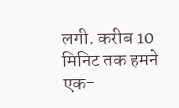लगी. करीब 10 मिनिट तक हमने एक-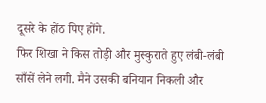दूसरे के होंठ पिए होंगे.
फिर शिखा ने किस तोड़ी और मुस्कुराते हुए लंबी-लंबी साँसें लेने लगी. मैने उसकी बनियान निकली और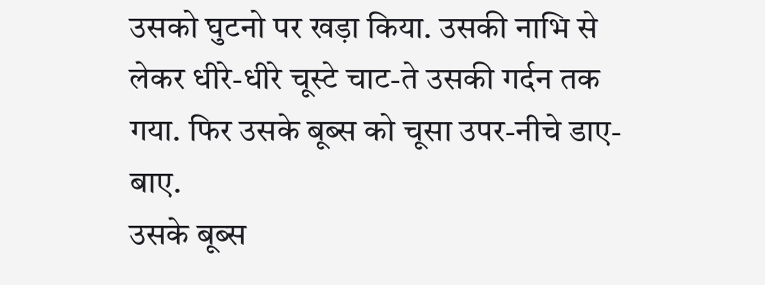उसको घुटनो पर खड़ा किया. उसकी नाभि से लेकर धीरे-धीरे चूस्टे चाट-ते उसकी गर्दन तक गया. फिर उसके बूब्स को चूसा उपर-नीचे डाए-बाए.
उसके बूब्स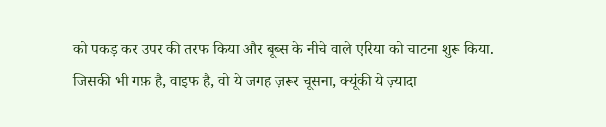को पकड़ कर उपर की तरफ किया और बूब्स के नीचे वाले एरिया को चाटना शुरू किया. जिसकी भी गफ़ है, वाइफ है, वो ये जगह ज़रूर चूसना, क्यूंकी ये ज़्यादा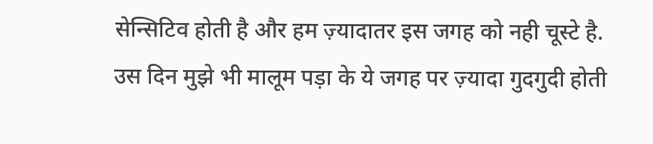सेन्सिटिव होती है और हम ज़्यादातर इस जगह को नही चूस्टे है.
उस दिन मुझे भी मालूम पड़ा के ये जगह पर ज़्यादा गुदगुदी होती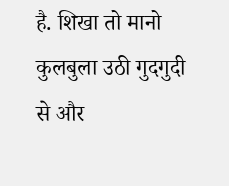है. शिखा तो मानो कुलबुला उठी गुदगुदी से और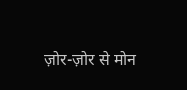ज़ोर-ज़ोर से मोन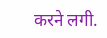करने लगी.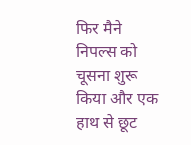फिर मैने निपल्स को चूसना शुरू किया और एक हाथ से छूट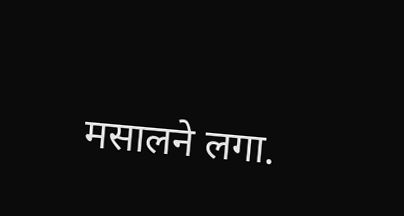मसालने लगा.